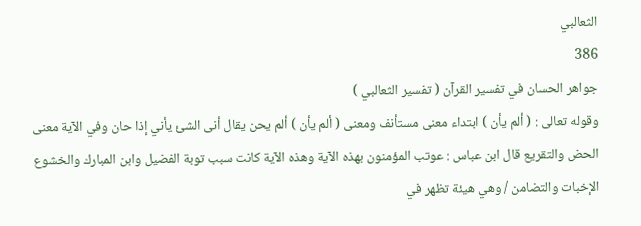الثعالبي
386
جواهر الحسان في تفسير القرآن ( تفسير الثعالبي )
وقوله تعالى : ( ألم يأن ) ابتداء معنى مستأنف ومعنى ( ألم يأن ) ألم يحن يقال أنى الشئ يأني إذا حان وفي الآية معنى الحض والتقريع قال ابن عباس : عوتب المؤمنون بهذه الآية وهذه الآية كانت سبب توبة الفضيل وابن المبارك والخشوع الإخبات والتضامن / وهي هيئة تظهر في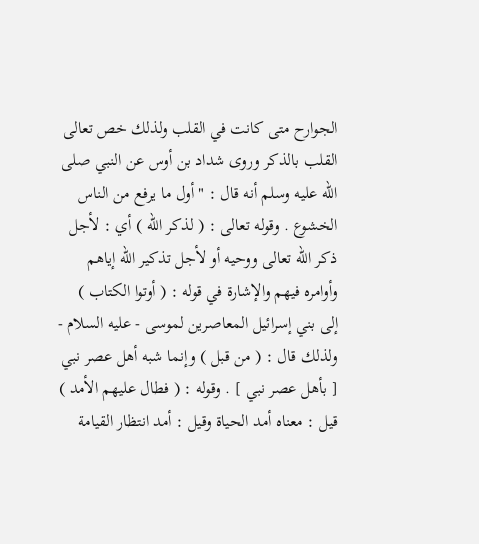الجوارح متى كانت في القلب ولذلك خص تعالى القلب بالذكر وروى شداد بن أوس عن النبي صلى الله عليه وسلم أنه قال : " أول ما يرفع من الناس الخشوع . وقوله تعالى : ( لذكر الله ) أي : لأجل ذكر الله تعالى ووحيه أو لأجل تذكير الله إياهم وأوامره فيهم والإشارة في قوله : ( أوتوا الكتاب ) إلى بني إسرائيل المعاصرين لموسى - عليه السلام - ولذلك قال : ( من قبل ) وإنما شبه أهل عصر نبي [ بأهل عصر نبي ] . وقوله : ( فطال عليهم الأمد ) قيل : معناه أمد الحياة وقيل : أمد انتظار القيامة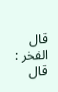قال الفخر : قال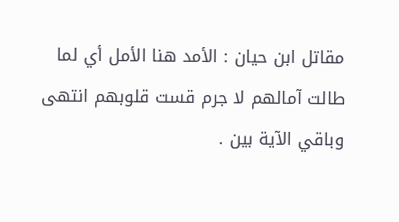مقاتل ابن حيان : الأمد هنا الأمل أي لما طالت آمالهم لا جرم قست قلوبهم انتهى وباقي الآية بين .